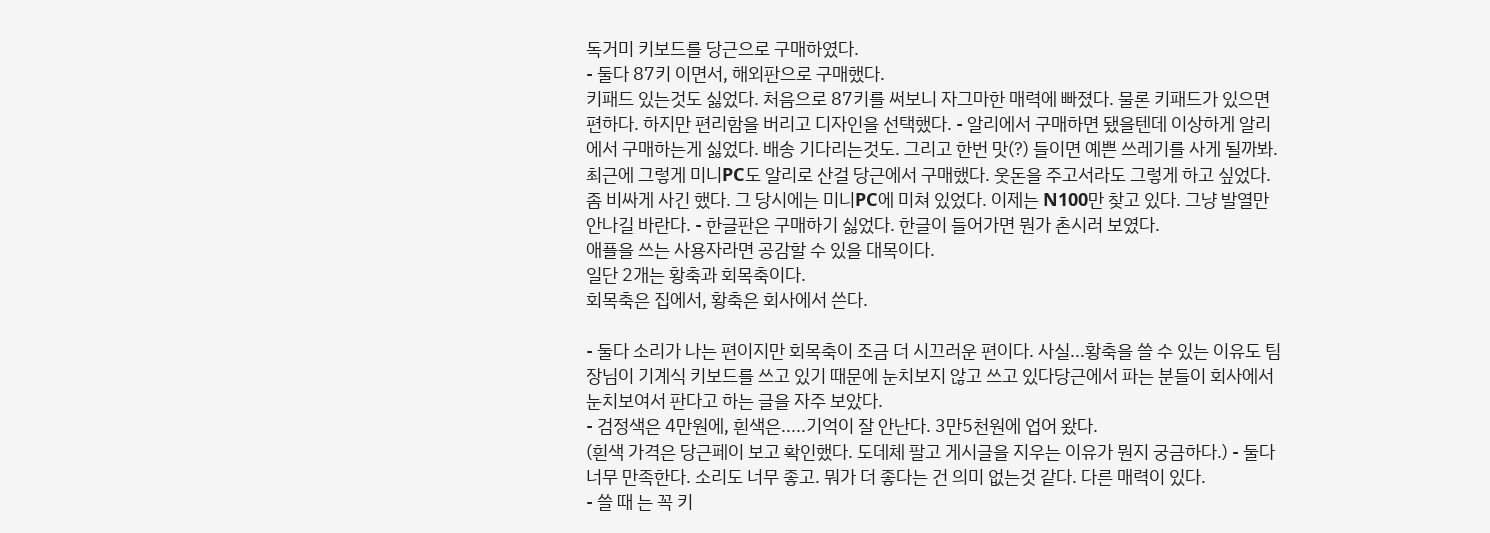독거미 키보드를 당근으로 구매하였다.
- 둘다 87키 이면서, 해외판으로 구매했다.
키패드 있는것도 싫었다. 처음으로 87키를 써보니 자그마한 매력에 빠졌다. 물론 키패드가 있으면 편하다. 하지만 편리함을 버리고 디자인을 선택했다. - 알리에서 구매하면 됐을텐데 이상하게 알리에서 구매하는게 싫었다. 배송 기다리는것도. 그리고 한번 맛(?) 들이면 예쁜 쓰레기를 사게 될까봐.
최근에 그렇게 미니PC도 알리로 산걸 당근에서 구매했다. 웃돈을 주고서라도 그렇게 하고 싶었다. 좀 비싸게 사긴 했다. 그 당시에는 미니PC에 미쳐 있었다. 이제는 N100만 찾고 있다. 그냥 발열만 안나길 바란다. - 한글판은 구매하기 싫었다. 한글이 들어가면 뭔가 촌시러 보였다.
애플을 쓰는 사용자라면 공감할 수 있을 대목이다.
일단 2개는 황축과 회목축이다.
회목축은 집에서, 황축은 회사에서 쓴다.

- 둘다 소리가 나는 편이지만 회목축이 조금 더 시끄러운 편이다. 사실...황축을 쓸 수 있는 이유도 팀장님이 기계식 키보드를 쓰고 있기 때문에 눈치보지 않고 쓰고 있다당근에서 파는 분들이 회사에서 눈치보여서 판다고 하는 글을 자주 보았다.
- 검정색은 4만원에, 흰색은.....기억이 잘 안난다. 3만5천원에 업어 왔다.
(흰색 가격은 당근페이 보고 확인했다. 도데체 팔고 게시글을 지우는 이유가 뭔지 궁금하다.) - 둘다 너무 만족한다. 소리도 너무 좋고. 뭐가 더 좋다는 건 의미 없는것 같다. 다른 매력이 있다.
- 쓸 때 는 꼭 키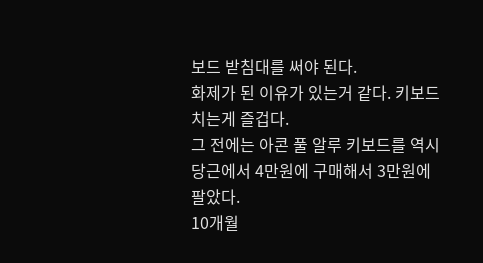보드 받침대를 써야 된다.
화제가 된 이유가 있는거 같다. 키보드 치는게 즐겁다.
그 전에는 아콘 풀 알루 키보드를 역시 당근에서 4만원에 구매해서 3만원에 팔았다.
10개월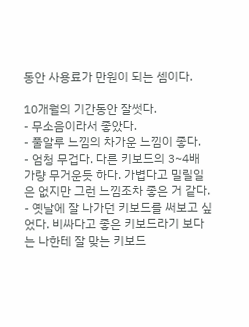동안 사용료가 만원이 되는 셈이다.

10개월의 기간동안 잘썻다.
- 무소음이라서 좋았다.
- 풀알루 느낌의 차가운 느낌이 좋다.
- 엄청 무겁다. 다른 키보드의 3~4배 가량 무거운듯 하다. 가볍다고 밀릴일은 없지만 그런 느낌조차 좋은 거 같다.
- 옛날에 잘 나가던 키보드를 써보고 싶었다. 비싸다고 좋은 키보드라기 보다는 나한테 잘 맞는 키보드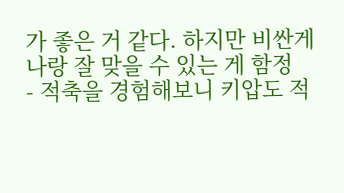가 좋은 거 같다. 하지만 비싼게 나랑 잘 맞을 수 있는 게 함정
- 적축을 경험해보니 키압도 적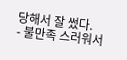당해서 잘 썼다.
- 불만족 스러워서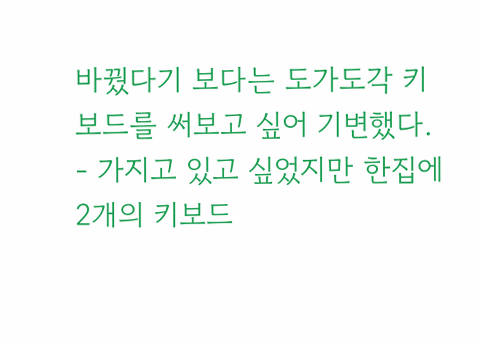바꿨다기 보다는 도가도각 키보드를 써보고 싶어 기변했다.
- 가지고 있고 싶었지만 한집에 2개의 키보드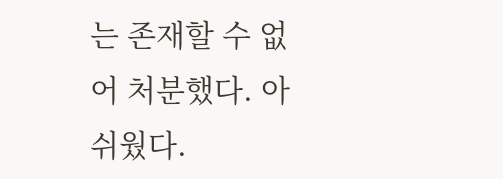는 존재할 수 없어 처분했다. 아쉬웠다.